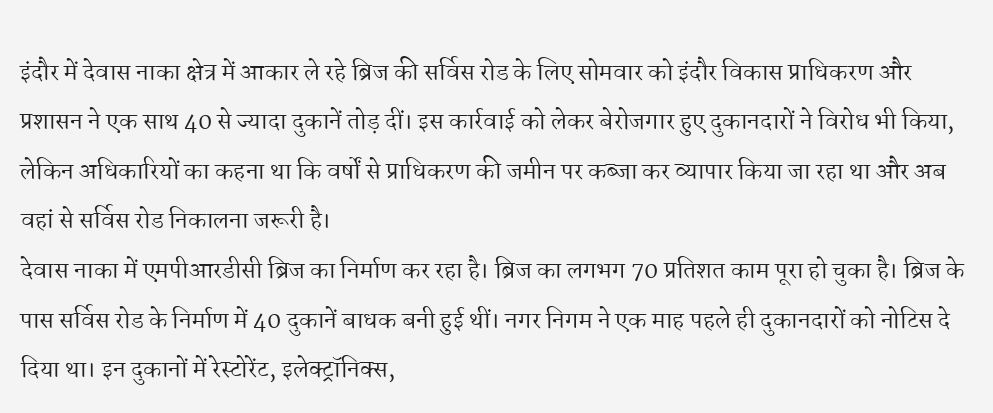इंदौर में देवास नाका क्षेत्र में आकार ले रहे ब्रिज की सर्विस रोड के लिए सोमवार को इंदौर विकास प्राधिकरण और प्रशासन ने एक साथ 40 से ज्यादा दुकानें तोड़ दीं। इस कार्रवाई को लेकर बेरोजगार हुए दुकानदारों ने विरोध भी किया, लेकिन अधिकारियों का कहना था कि वर्षों से प्राधिकरण की जमीन पर कब्जा कर व्यापार किया जा रहा था और अब वहां से सर्विस रोड निकालना जरूरी है।
देवास नाका में एमपीआरडीसी ब्रिज का निर्माण कर रहा है। ब्रिज का लगभग 70 प्रतिशत काम पूरा हो चुका है। ब्रिज के पास सर्विस रोड के निर्माण में 40 दुकानें बाधक बनी हुई थीं। नगर निगम ने एक माह पहले ही दुकानदारों को नोटिस दे दिया था। इन दुकानों में रेस्टोरेंट, इलेक्ट्रॉनिक्स,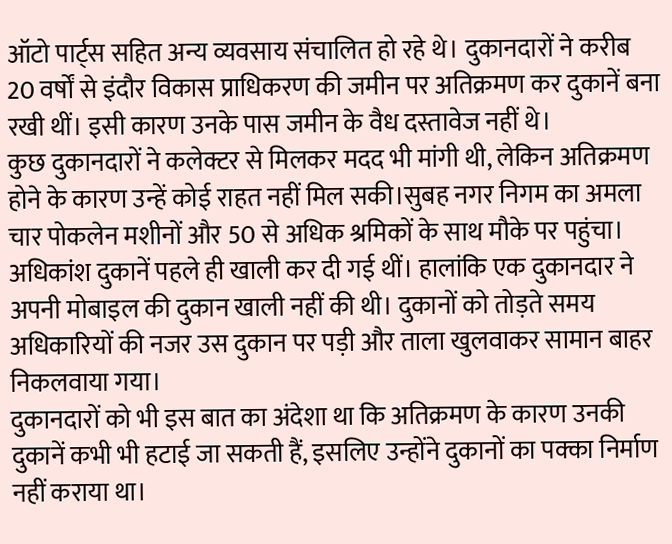ऑटो पार्ट्स सहित अन्य व्यवसाय संचालित हो रहे थे। दुकानदारों ने करीब 20 वर्षों से इंदौर विकास प्राधिकरण की जमीन पर अतिक्रमण कर दुकानें बना रखी थीं। इसी कारण उनके पास जमीन के वैध दस्तावेज नहीं थे।
कुछ दुकानदारों ने कलेक्टर से मिलकर मदद भी मांगी थी, लेकिन अतिक्रमण होने के कारण उन्हें कोई राहत नहीं मिल सकी।सुबह नगर निगम का अमला चार पोकलेन मशीनों और 50 से अधिक श्रमिकों के साथ मौके पर पहुंचा। अधिकांश दुकानें पहले ही खाली कर दी गई थीं। हालांकि एक दुकानदार ने अपनी मोबाइल की दुकान खाली नहीं की थी। दुकानों को तोड़ते समय अधिकारियों की नजर उस दुकान पर पड़ी और ताला खुलवाकर सामान बाहर निकलवाया गया।
दुकानदारों को भी इस बात का अंदेशा था कि अतिक्रमण के कारण उनकी दुकानें कभी भी हटाई जा सकती हैं, इसलिए उन्होंने दुकानों का पक्का निर्माण नहीं कराया था।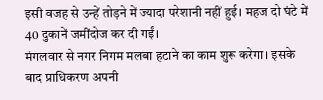इसी वजह से उन्हें तोड़ने में ज्यादा परेशानी नहीं हुई। महज दो घंटे में 40 दुकानें जमींदोज कर दी गईं।
मंगलवार से नगर निगम मलबा हटाने का काम शुरू करेगा। इसके बाद प्राधिकरण अपनी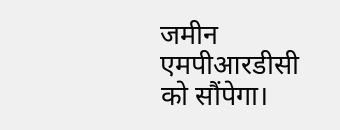जमीन एमपीआरडीसी को सौंपेगा।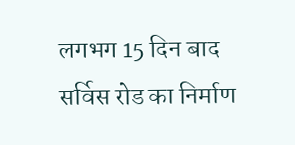लगभग 15 दिन बाद सर्विस रोड का निर्माण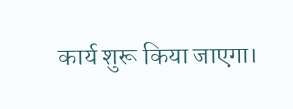कार्य शुरू किया जाएगा।